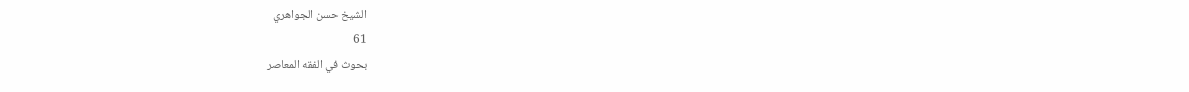الشيخ حسن الجواهري
61
بحوث في الفقه المعاصر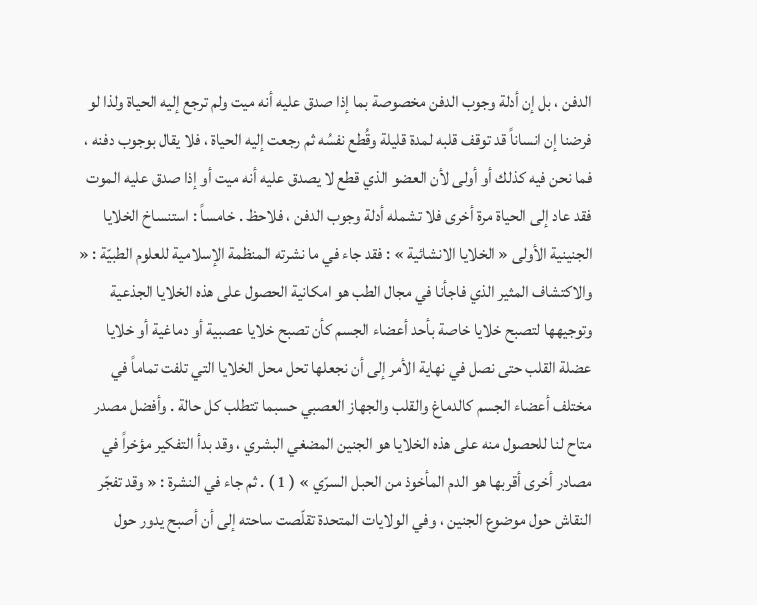الدفن ، بل إن أدلة وجوب الدفن مخصوصة بما إذا صدق عليه أنه ميت ولم ترجع إليه الحياة ولذا لو فرضنا إن انساناً قد توقف قلبه لمدة قليلة وقُطع نفسُه ثم رجعت إليه الحياة ، فلا يقال بوجوب دفنه ، فما نحن فيه كذلك أو أولى لأن العضو الذي قطع لا يصدق عليه أنه ميت أو إذا صدق عليه الموت فقد عاد إلى الحياة مرة أخرى فلا تشمله أدلة وجوب الدفن ، فلاحظ . خامساً : استنساخ الخلايا الجنينية الأولى « الخلايا الانشائية » : فقد جاء في ما نشرته المنظمة الإسلامية للعلوم الطبيّة : « والاكتشاف المثير الذي فاجأنا في مجال الطب هو امكانية الحصول على هذه الخلايا الجذعية وتوجيهها لتصبح خلايا خاصة بأحد أعضاء الجسم كأن تصبح خلايا عصبية أو دماغية أو خلايا عضلة القلب حتى نصل في نهاية الأمر إلى أن نجعلها تحل محل الخلايا التي تلفت تماماً في مختلف أعضاء الجسم كالدماغ والقلب والجهاز العصبي حسبما تتطلب كل حالة . وأفضل مصدر متاح لنا للحصول منه على هذه الخلايا هو الجنين المضغي البشري ، وقد بدأ التفكير مؤخراً في مصادر أخرى أقربها هو الدم المأخوذ من الحبل السرّي » ( 1 ) . ثم جاء في النشرة : « وقد تفجّر النقاش حول موضوع الجنين ، وفي الولايات المتحدة تقلّصت ساحته إلى أن أصبح يدور حول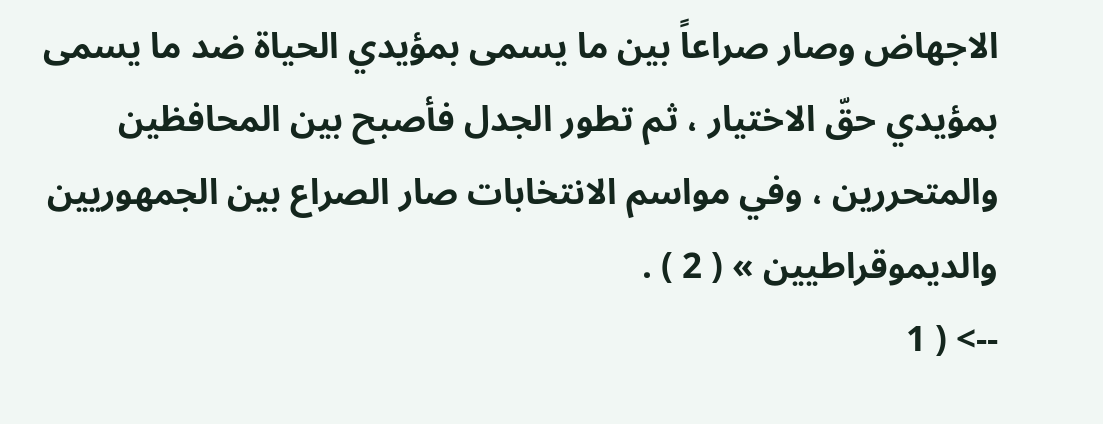الاجهاض وصار صراعاً بين ما يسمى بمؤيدي الحياة ضد ما يسمى بمؤيدي حقّ الاختيار ، ثم تطور الجدل فأصبح بين المحافظين والمتحررين ، وفي مواسم الانتخابات صار الصراع بين الجمهوريين والديموقراطيين » ( 2 ) .
--> ( 1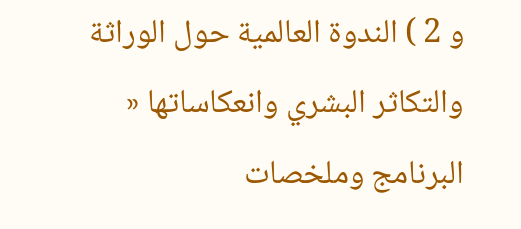و 2 ) الندوة العالمية حول الوراثة والتكاثر البشري وانعكاساتها « البرنامج وملخصات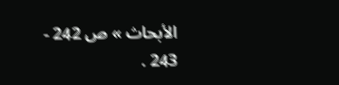الأبحاث » ص 242 - 243 .